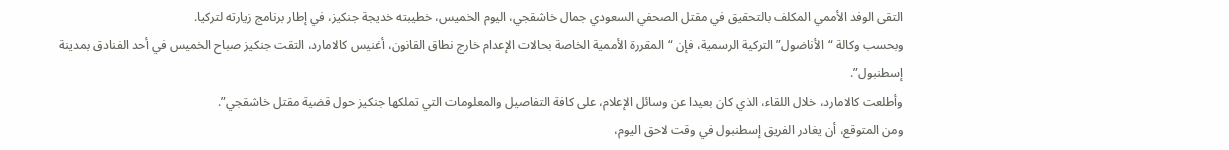التقى الوفد الأممي المكلف بالتحقيق في مقتل الصحفي السعودي جمال خاشقجي، اليوم الخميس، خطيبته خديجة جنكيز، في إطار برنامج زيارته لتركيا.
وبحسب وكالة “الأناضول” التركية الرسمية، فإن “المقررة الأممية الخاصة بحالات الإعدام خارج نطاق القانون، أغنيس كالامارد، التقت جنكيز صباح الخميس في أحد الفنادق بمدينة إسطنبول”.
وأطلعت كالامارد، خلال اللقاء، الذي كان بعيدا عن وسائل الإعلام، على كافة التفاصيل والمعلومات التي تملكها جنكيز حول قضية مقتل خاشقجي”.
ومن المتوقع، أن يغادر الفريق إسطنبول في وقت لاحق اليوم،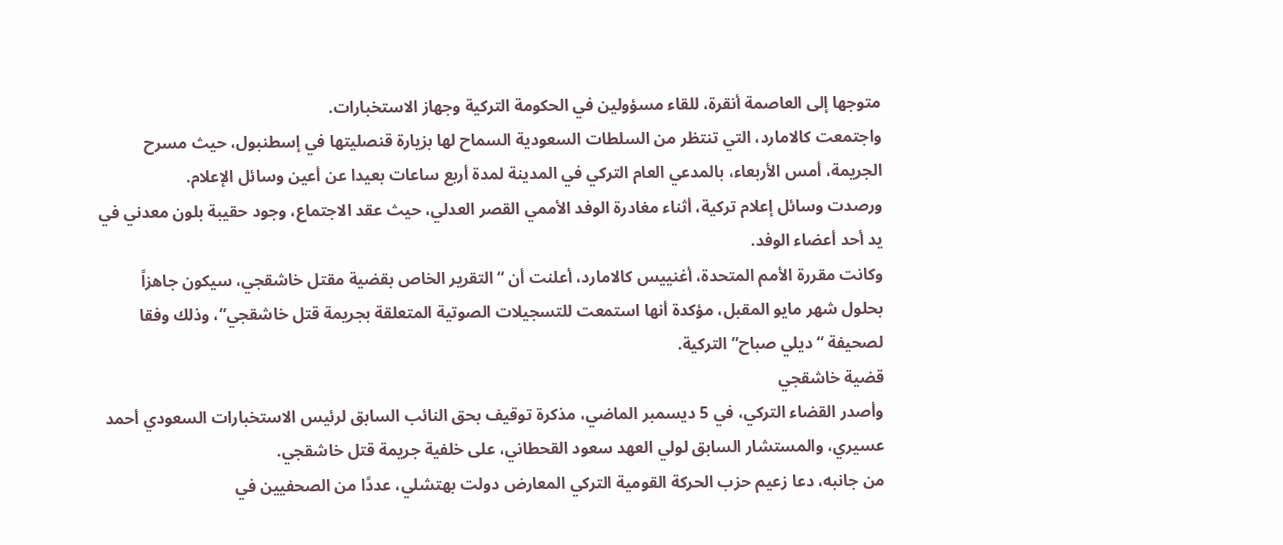متوجها إلى العاصمة أنقرة، للقاء مسؤولين في الحكومة التركية وجهاز الاستخبارات.
واجتمعت كالامارد، التي تنتظر من السلطات السعودية السماح لها بزيارة قنصليتها في إسطنبول، حيث مسرح الجريمة، أمس الأربعاء، بالمدعي العام التركي في المدينة لمدة أربع ساعات بعيدا عن أعين وسائل الإعلام.
ورصدت وسائل إعلام تركية، أثناء مغادرة الوفد الأممي القصر العدلي، حيث عقد الاجتماع، وجود حقيبة بلون معدني في يد أحد أعضاء الوفد.
وكانت مقررة الأمم المتحدة، أغنييس كالامارد، أعلنت أن “التقرير الخاص بقضية مقتل خاشقجي، سيكون جاهزاً بحلول شهر مايو المقبل، مؤكدة أنها استمعت للتسجيلات الصوتية المتعلقة بجريمة قتل خاشقجي”، وذلك وفقا لصحيفة “ديلي صباح” التركية.
قضية خاشقجي
وأصدر القضاء التركي، في 5 ديسمبر الماضي، مذكرة توقيف بحق النائب السابق لرئيس الاستخبارات السعودي أحمد عسيري، والمستشار السابق لولي العهد سعود القحطاني، على خلفية جريمة قتل خاشقجي.
من جانبه، دعا زعيم حزب الحركة القومية التركي المعارض دولت بهتشلي، عددًا من الصحفيين في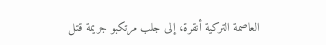العاصمة التركية أنقرة، إلى جلب مرتكبو جريمة قتل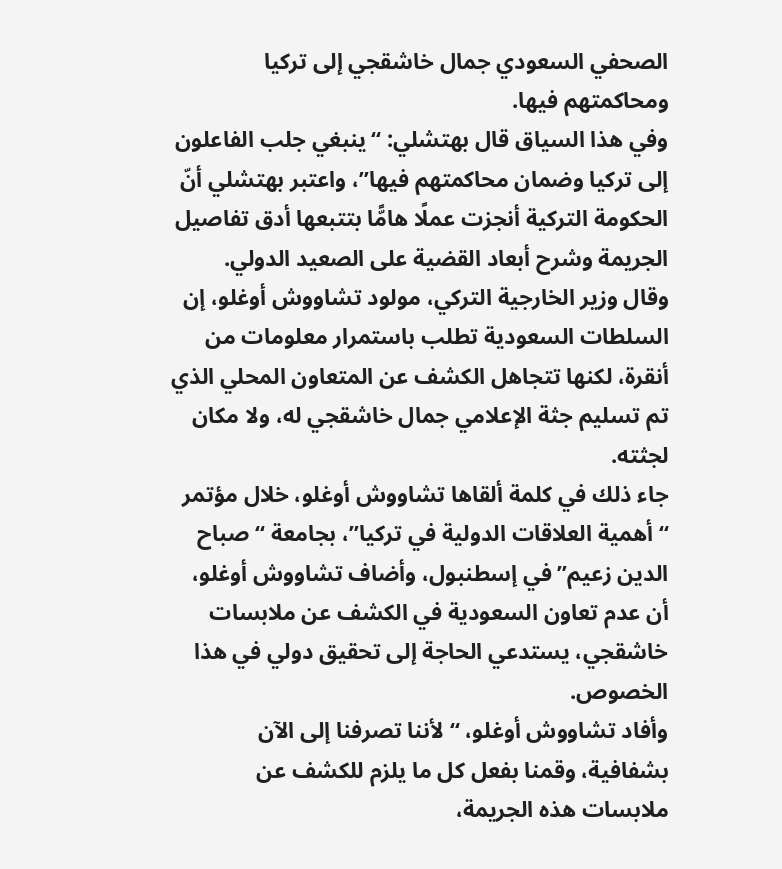الصحفي السعودي جمال خاشقجي إلى تركيا ومحاكمتهم فيها.
وفي هذا السياق قال بهتشلي: “ينبغي جلب الفاعلون إلى تركيا وضمان محاكمتهم فيها”، واعتبر بهتشلي أنّ الحكومة التركية أنجزت عملًا هامًّا بتتبعها أدق تفاصيل الجريمة وشرح أبعاد القضية على الصعيد الدولي.
وقال وزير الخارجية التركي، مولود تشاووش أوغلو، إن السلطات السعودية تطلب باستمرار معلومات من أنقرة، لكنها تتجاهل الكشف عن المتعاون المحلي الذي تم تسليم جثة الإعلامي جمال خاشقجي له، ولا مكان لجثته.
جاء ذلك في كلمة ألقاها تشاووش أوغلو، خلال مؤتمر “أهمية العلاقات الدولية في تركيا”، بجامعة “صباح الدين زعيم” في إسطنبول، وأضاف تشاووش أوغلو، أن عدم تعاون السعودية في الكشف عن ملابسات خاشقجي، يستدعي الحاجة إلى تحقيق دولي في هذا الخصوص.
وأفاد تشاووش أوغلو، “لأننا تصرفنا إلى الآن بشفافية، وقمنا بفعل كل ما يلزم للكشف عن ملابسات هذه الجريمة،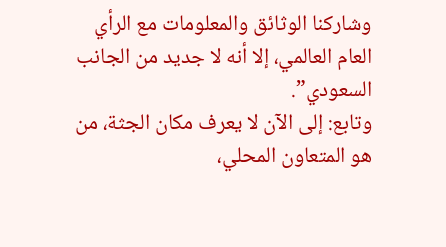وشاركنا الوثائق والمعلومات مع الرأي العام العالمي، إلا أنه لا جديد من الجانب السعودي”.
وتابع: إلى الآن لا يعرف مكان الجثة، من هو المتعاون المحلي،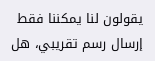يقولون لنا يمكننا فقط إرسال رسم تقريبي، هل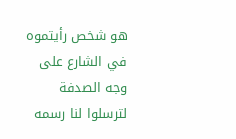هو شخص رأيتموه في الشارع على وجه الصدفة لترسلوا لنا رسمه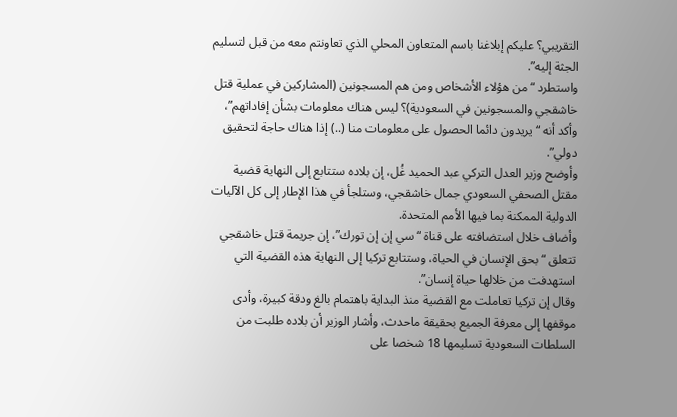التقريبي؟ عليكم إبلاغنا باسم المتعاون المحلي الذي تعاونتم معه من قبل لتسليم الجثة إليه”.
واستطرد “من هؤلاء الأشخاص ومن هم المسجونين (المشاركين في عملية قتل خاشقجي والمسجونين في السعودية)؟ ليس هناك معلومات بشأن إفاداتهم”، وأكد أنه “يريدون دائما الحصول على معلومات منا (..) إذا هناك حاجة لتحقيق دولي”.
وأوضح وزير العدل التركي عبد الحميد غُل، إن بلاده ستتابع إلى النهاية قضية مقتل الصحفي السعودي جمال خاشقجي، وستلجأ في هذا الإطار إلى كل الآليات الدولية الممكنة بما فيها الأمم المتحدة.
وأضاف خلال استضافته على قناة “سي إن إن تورك”، إن جريمة قتل خاشقجي تتعلق “بحق الإنسان في الحياة، وستتابع تركيا إلى النهاية هذه القضية التي استهدفت من خلالها حياة إنسان”.
وقال إن تركيا تعاملت مع القضية منذ البداية باهتمام بالغ ودقة كبيرة، وأدى موقفها إلى معرفة الجميع بحقيقة ماحدث، وأشار الوزير أن بلاده طلبت من السلطات السعودية تسليمها 18 شخصا على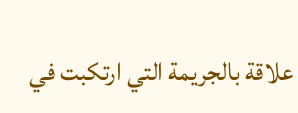علاقة بالجريمة التي ارتكبت في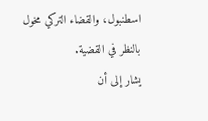اسطنبول، والقضاء التركي مخول بالنظر في القضية.
يشار إلى أن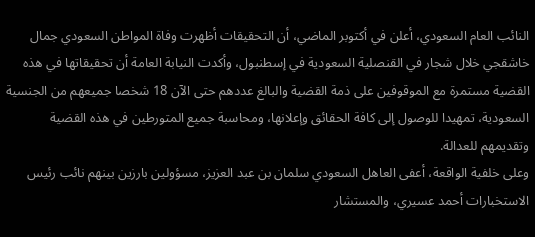النائب العام السعودي، أعلن في أكتوبر الماضي، أن التحقيقات أظهرت وفاة المواطن السعودي جمال خاشقجي خلال شجار في القنصلية السعودية في إسطنبول، وأكدت النيابة العامة أن تحقيقاتها في هذه القضية مستمرة مع الموقوفين على ذمة القضية والبالغ عددهم حتى الآن 18 شخصا جميعهم من الجنسية السعودية، تمهيدا للوصول إلى كافة الحقائق وإعلانها، ومحاسبة جميع المتورطين في هذه القضية وتقديمهم للعدالة.
وعلى خلفية الواقعة، أعفى العاهل السعودي سلمان بن عبد العزيز، مسؤولين بارزين بينهم نائب رئيس الاستخبارات أحمد عسيري، والمستشار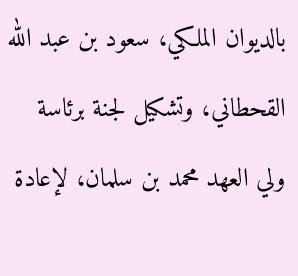بالديوان الملكي، سعود بن عبد الله القحطاني، وتشكيل لجنة برئاسة ولي العهد محمد بن سلمان، لإعادة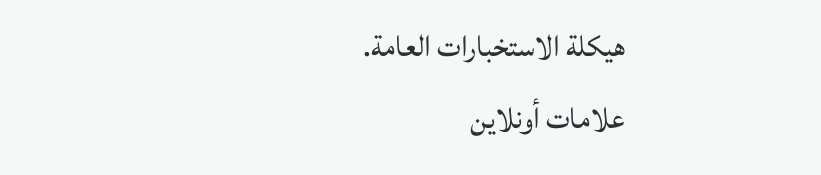هيكلة الاستخبارات العامة.
علامات أونلاين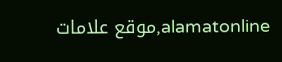alamatonline,موقع علامات